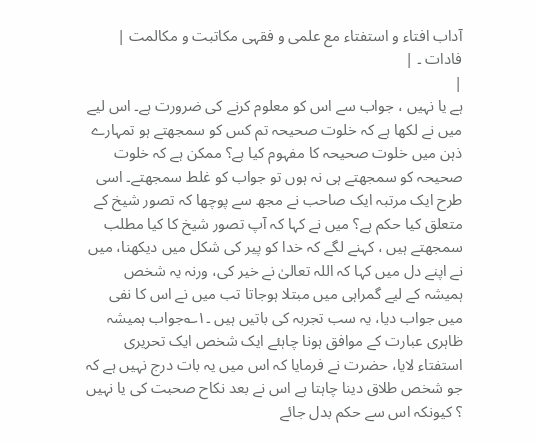آداب افتاء و استفتاء مع علمی و فقہی مکاتبت و مکالمت |
فادات ۔ |
|
ہے یا نہیں ، جواب سے اس کو معلوم کرنے کی ضرورت ہے۔ اس لیے میں نے لکھا ہے کہ خلوت صحیحہ تم کس کو سمجھتے ہو تمہارے ذہن میں خلوت صحیحہ کا مفہوم کیا ہے؟ ممکن ہے کہ خلوت صحیحہ کو سمجھتے ہی نہ ہوں تو جواب کو غلط سمجھتے۔ اسی طرح ایک مرتبہ ایک صاحب نے مجھ سے پوچھا کہ تصور شیخ کے متعلق کیا حکم ہے؟ میں نے کہا کہ آپ تصور شیخ کا کیا مطلب سمجھتے ہیں ، کہنے لگے کہ خدا کو پیر کی شکل میں دیکھنا، میں نے اپنے دل میں کہا کہ اللہ تعالیٰ نے خیر کی، ورنہ یہ شخص ہمیشہ کے لیے گمراہی میں مبتلا ہوجاتا تب میں نے اس کا نفی میں جواب دیا، یہ سب تجربہ کی باتیں ہیں ۔۱؎جواب ہمیشہ ظاہری عبارت کے موافق ہونا چاہئے ایک شخص ایک تحریری استفتاء لایا، حضرت نے فرمایا کہ اس میں یہ بات درج نہیں ہے کہ جو شخص طلاق دینا چاہتا ہے اس نے بعد نکاح صحبت کی یا نہیں ؟ کیونکہ اس سے حکم بدل جائے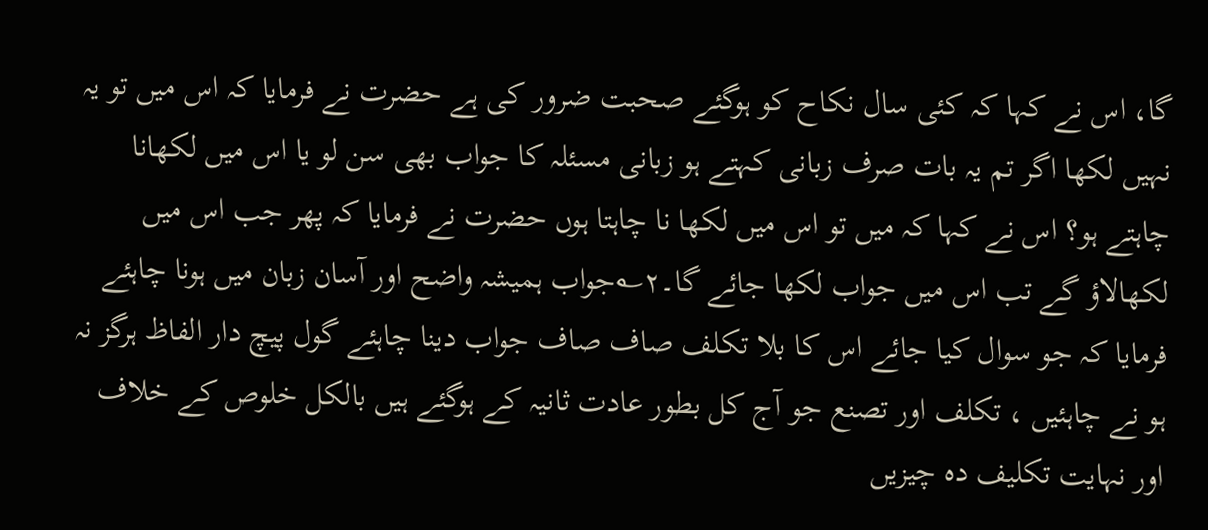گا، اس نے کہا کہ کئی سال نکاح کو ہوگئے صحبت ضرور کی ہے حضرت نے فرمایا کہ اس میں تو یہ نہیں لکھا اگر تم یہ بات صرف زبانی کہتے ہو زبانی مسئلہ کا جواب بھی سن لو یا اس میں لکھانا چاہتے ہو؟ اس نے کہا کہ میں تو اس میں لکھا نا چاہتا ہوں حضرت نے فرمایا کہ پھر جب اس میں لکھالاؤ گے تب اس میں جواب لکھا جائے گا۔۲؎جواب ہمیشہ واضح اور آسان زبان میں ہونا چاہئے فرمایا کہ جو سوال کیا جائے اس کا بلا تکلف صاف صاف جواب دینا چاہئے گول پیچ دار الفاظ ہرگز نہ ہو نے چاہئیں ، تکلف اور تصنع جو آج کل بطور عادت ثانیہ کے ہوگئے ہیں بالکل خلوص کے خلاف اور نہایت تکلیف دہ چیزیں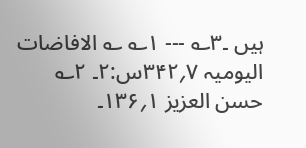ہیں ۔۳؎ --- ۱؎ ؎ الافاضات الیومیہ ۷؍۳۴۲س:۲۔ ۲؎ حسن العزیز ۱؍۱۳۶۔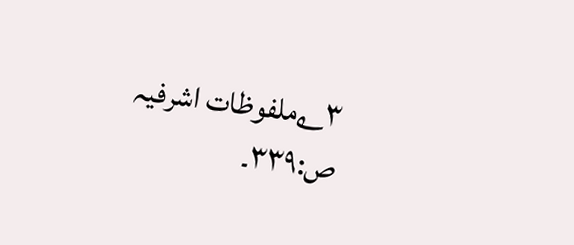۳؎ملفوظات اشرفیہ ص:۳۳۹۔